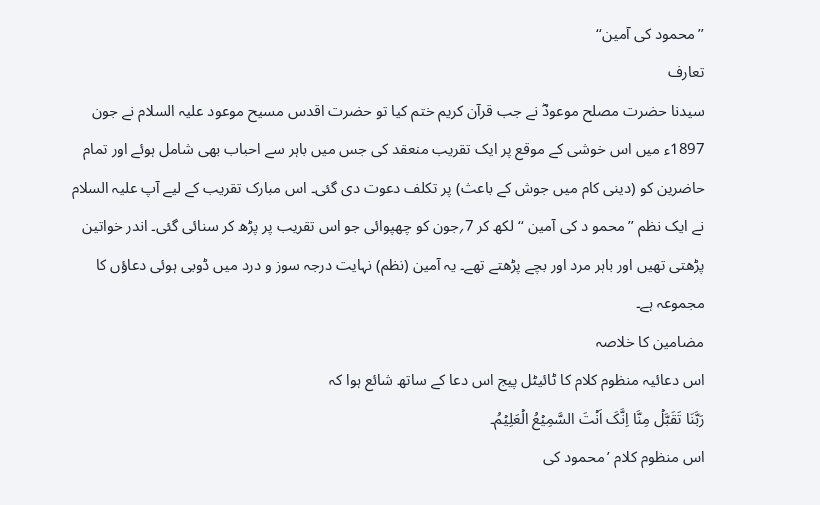’’محمود کی آمین‘‘
تعارف
سیدنا حضرت مصلح موعودؓ نے جب قرآن کریم ختم کیا تو حضرت اقدس مسیح موعود علیہ السلام نے جون 1897ء میں اس خوشی کے موقع پر ایک تقریب منعقد کی جس میں باہر سے احباب بھی شامل ہوئے اور تمام حاضرین کو (دینی کام میں جوش کے باعث) پر تکلف دعوت دی گئی۔ اس مبارک تقریب کے لیے آپ علیہ السلام نے ایک نظم ’’محمو د کی آمین ‘‘لکھ کر 7؍جون کو چھپوائی جو اس تقریب پر پڑھ کر سنائی گئی۔ اندر خواتین پڑھتی تھیں اور باہر مرد اور بچے پڑھتے تھے۔ یہ آمین (نظم) نہایت درجہ سوز و درد میں ڈوبی ہوئی دعاؤں کا مجموعہ ہے۔
مضامین کا خلاصہ
اس دعائیہ منظوم کلام کا ٹائیٹل پیج اس دعا کے ساتھ شائع ہوا کہ
رَبَّنَا تَقَبَّلۡ مِنَّا اِنَّکَ اَنۡتَ السَّمِیۡعُ الۡعَلِیۡمُ۔
اس منظوم کلام ’محمود کی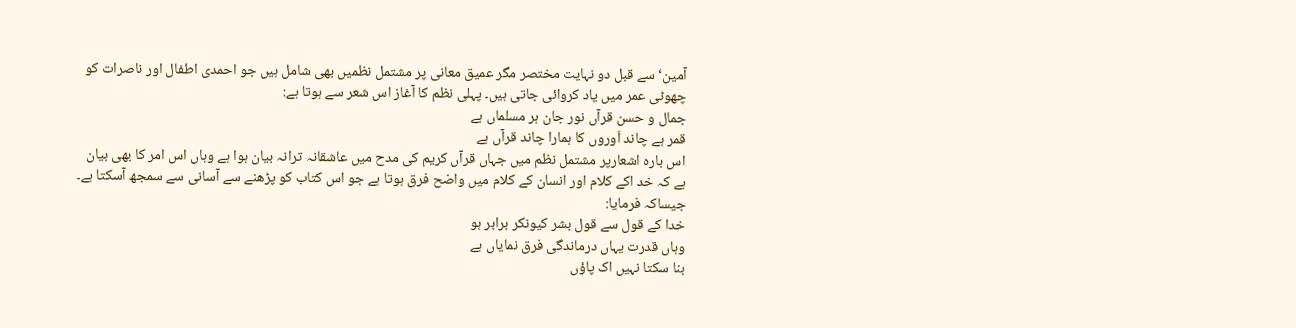آمین‘ سے قبل دو نہایت مختصر مگر عمیق معانی پر مشتمل نظمیں بھی شامل ہیں جو احمدی اطفال اور ناصرات کو چھوٹی عمر میں یاد کروائی جاتی ہیں۔ پہلی نظم کا آغاز اس شعر سے ہوتا ہے:
جمال و حسن قرآں نور جان ہر مسلماں ہے
قمر ہے چاند اَوروں کا ہمارا چاند قرآں ہے
اس بارہ اشعارپر مشتمل نظم میں جہاں قرآں کریم کی مدح میں عاشقانہ ترانہ بیان ہوا ہے وہاں اس امر کا بھی بیان ہے کہ خد اکے کلام اور انسان کے کلام میں واضح فرق ہوتا ہے جو اس کتاب کو پڑھنے سے آسانی سے سمجھ آسکتا ہے۔ جیساکہ فرمایا:
خدا کے قول سے قول بشر کیونکر برابر ہو
وہاں قدرت یہاں درماندگی فرق نمایاں ہے
بنا سکتا نہیں اک پاؤں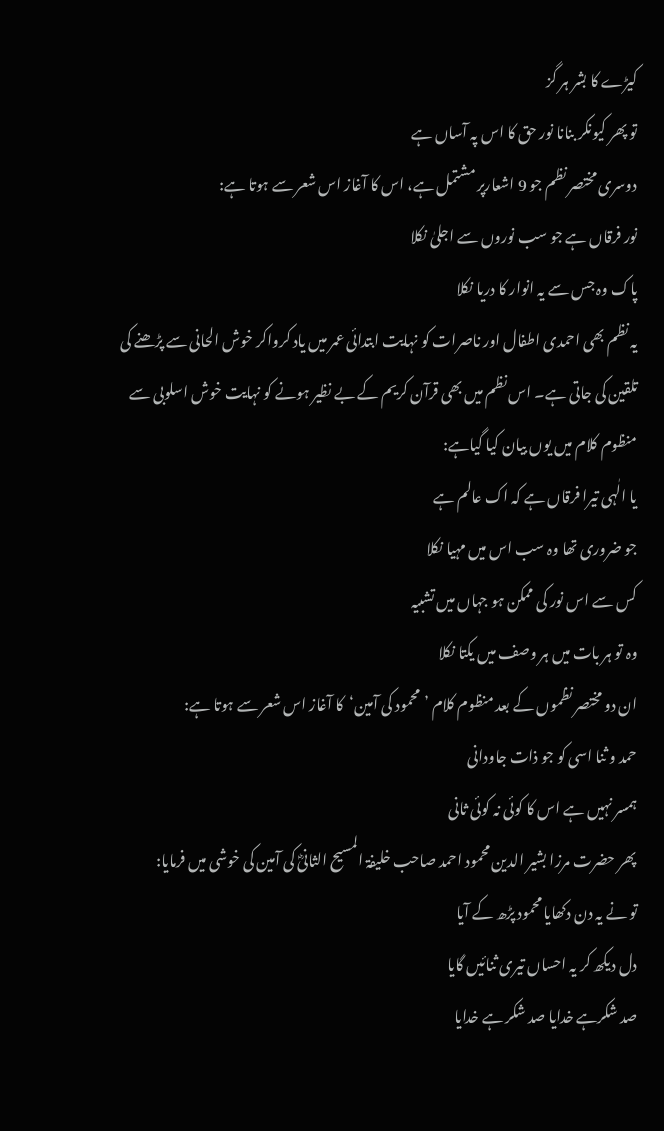کیڑے کا بشر ہر گز
تو پھر کیونکر بنانا نور حق کا اس پہ آساں ہے
دوسری مختصر نظم جو 9 اشعارپر مشتمل ہے، اس کا آغاز اس شعر سے ہوتا ہے:
نور فرقاں ہے جو سب نوروں سے اجلیٰ نکلا
پاک وہ جس سے یہ انوار کا دریا نکلا
یہ نظم بھی احمدی اطفال اور ناصرات کو نہایت ابتدائی عمر میں یاد کرواکر خوش الحانی سے پڑھنے کی تلقین کی جاتی ہے۔ اس نظم میں بھی قرآن کریم کے بے نظیر ہونے کو نہایت خوش اسلوبی سے منظوم کلام میں یوں بیان کیا گیاہے:
یا الٰہی تیرا فرقاں ہے کہ اک عالم ہے
جو ضروری تھا وہ سب اس میں مہیا نکلا
کس سے اس نور کی ممکن ہو جہاں میں تشبیہ
وہ تو ہر بات میں ہر وصف میں یکتا نکلا
ان دو مختصر نظموں کے بعد منظوم کلام ’محمود کی آمین‘کا آغاز اس شعر سے ہوتا ہے:
حمد و ثنا اسی کو جو ذات جاودانی
ہمسر نہیں ہے اس کا کوئی نہ کوئی ثانی
پھر حضرت مرزا بشیر الدین محمود احمد صاحب خلیفۃ المسیح الثانیؓ کی آمین کی خوشی میں فرمایا:
تو نے یہ دن دکھایا محمود پڑھ کے آیا
دل دیکھ کر یہ احساں تیری ثنائیں گایا
صد شکرہے خدایا صد شکر ہے خدایا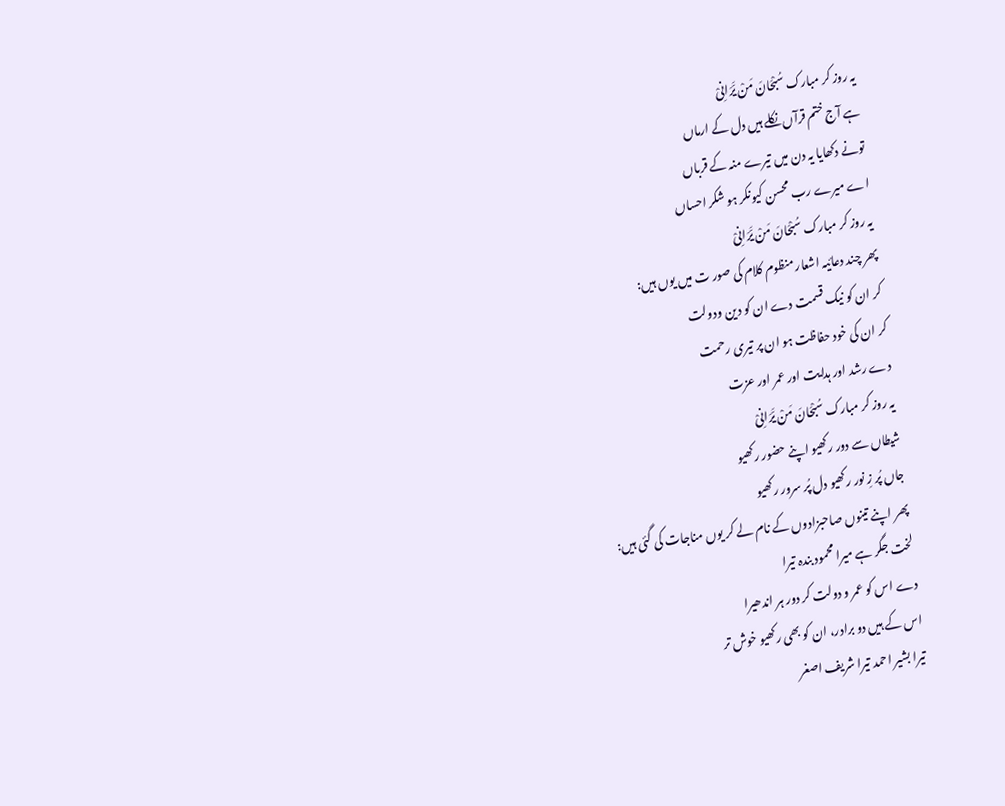یہ روز کر مبارک سُبْحَانَ مَنْ یَّرَانِیْ
ہے آج ختم قرآں نکلے ہیں دل کے ارماں
تونے دکھایا یہ دن میں تیرے منہ کے قرباں
اے میرے رب محسن کیونکر ہو شکر احساں
یہ روز کر مبارک سُبْحَانَ مَنْ یَّرَانِیْ
پھر چند دعائیہ اشعار منظوم کلام کی صور ت میں یوں ہیں:
کر ان کو نیک قسمت دے ان کو دین ودولت
کر ان کی خود حفاظت ہو ان پر تیری رحمت
دے رشد اور ہدایت اور عمر اور عزت
یہ روز کر مبارک سُبْحَانَ مَنْ یَّرَانِیْ
شیطاں سے دور رکھیو اپنے حضور رکھیو
جاں پُر زِ نور رکھیو دل پُر سرور رکھیو
پھر اپنے تینوں صاحبزادوں کے نام لے کر یوں مناجات کی گئی ہیں:
لخت جگر ہے میرا محمود بندہ تیرا
دے اس کو عمر و دولت کر دور ہر اندھیرا
اس کے ہیں دو برادر، ان کو بھی رکھیو خوش تر
تیرا بشیر احمد تیرا شریف اصغر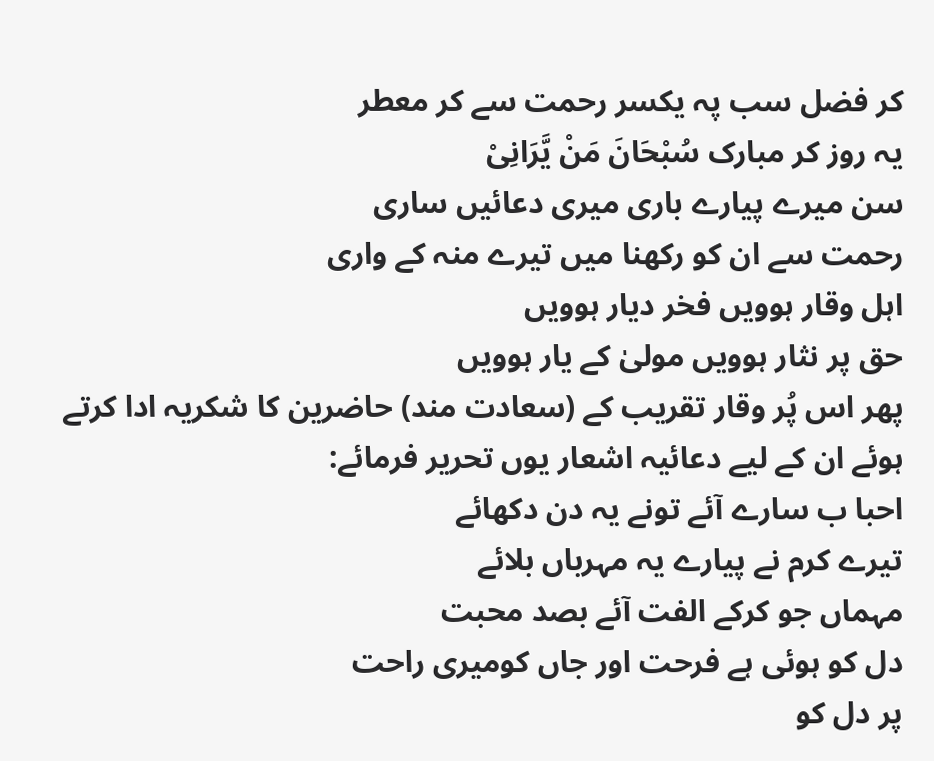کر فضل سب پہ یکسر رحمت سے کر معطر
یہ روز کر مبارک سُبْحَانَ مَنْ یَّرَانِیْ
سن میرے پیارے باری میری دعائیں ساری
رحمت سے ان کو رکھنا میں تیرے منہ کے واری
اہل وقار ہوویں فخر دیار ہوویں
حق پر نثار ہوویں مولیٰ کے یار ہوویں
پھر اس پُر وقار تقریب کے (سعادت مند) حاضرین کا شکریہ ادا کرتے ہوئے ان کے لیے دعائیہ اشعار یوں تحریر فرمائے:
احبا ب سارے آئے تونے یہ دن دکھائے
تیرے کرم نے پیارے یہ مہرباں بلائے
مہماں جو کرکے الفت آئے بصد محبت
دل کو ہوئی ہے فرحت اور جاں کومیری راحت
پر دل کو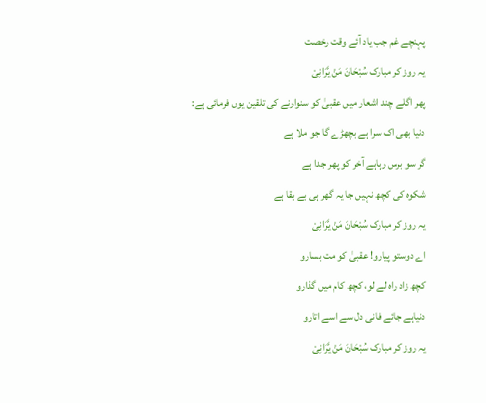پہنچے غم جب یاد آئے وقت رخصت
یہ روز کر مبارک سُبْحَانَ مَنْ یَّرَانِیْ
پھر اگلے چند اشعار میں عقبیٰ کو سنوارنے کی تلقین یوں فرمائی ہے:
دنیا بھی اک سرا ہے بچھڑے گا جو ملا ہے
گر سو برس رہاہے آخر کو پھر جدا ہے
شکوہ کی کچھ نہیں جا یہ گھر ہی بے بقا ہے
یہ روز کر مبارک سُبْحَانَ مَنْ یَّرَانِیْ
اے دوستو پیارو! عقبیٰ کو مت بسارو
کچھ زاد راہ لے لو، کچھ کام میں گذارو
دنیاہے جائے فانی دل سے اسے اتارو
یہ روز کر مبارک سُبْحَانَ مَنْ یَّرَانِیْ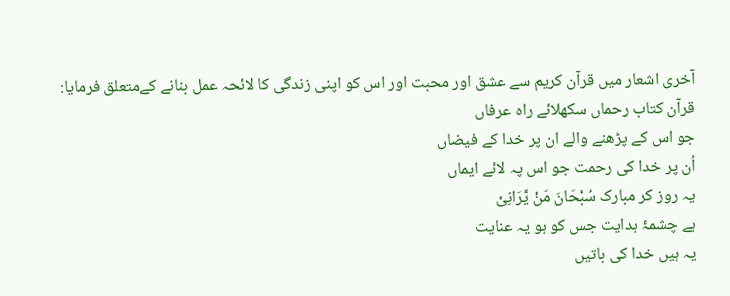آخری اشعار میں قرآن کریم سے عشق اور محبت اور اس کو اپنی زندگی کا لائحہ عمل بنانے کےمتعلق فرمایا:
قرآن کتاب رحماں سکھلائے راہ عرفاں
جو اس کے پڑھنے والے ان پر خدا کے فیضاں
اُن پر خدا کی رحمت جو اس پہ لائے ایماں
یہ روز کر مبارک سُبْحَانَ مَنْ یَّرَانِیْ
ہے چشمۂ ہدایت جس کو ہو یہ عنایت
یہ ہیں خدا کی باتیں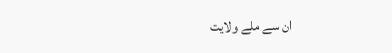ان سے ملے ولایت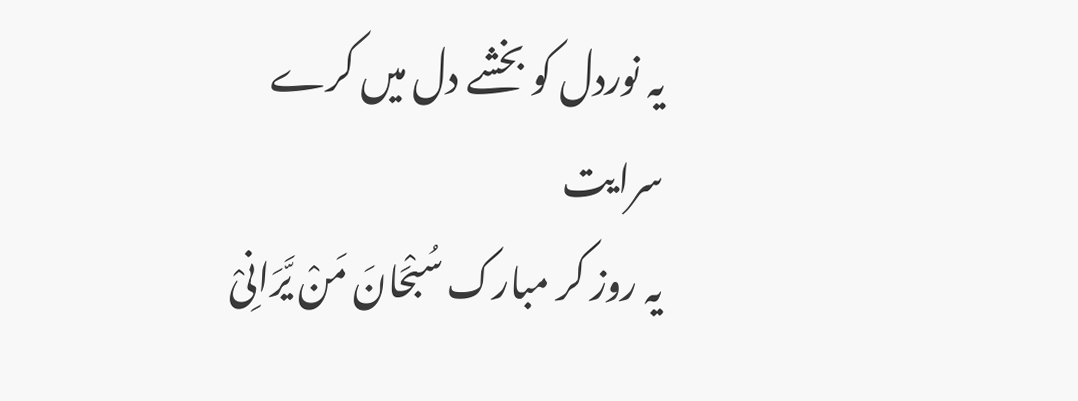یہ نوردل کو بخشے دل میں کرے سرایت
یہ روز کر مبارک سُبْحَانَ مَنْ یَّرَانِیْ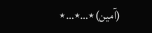(آمین)٭…٭…٭